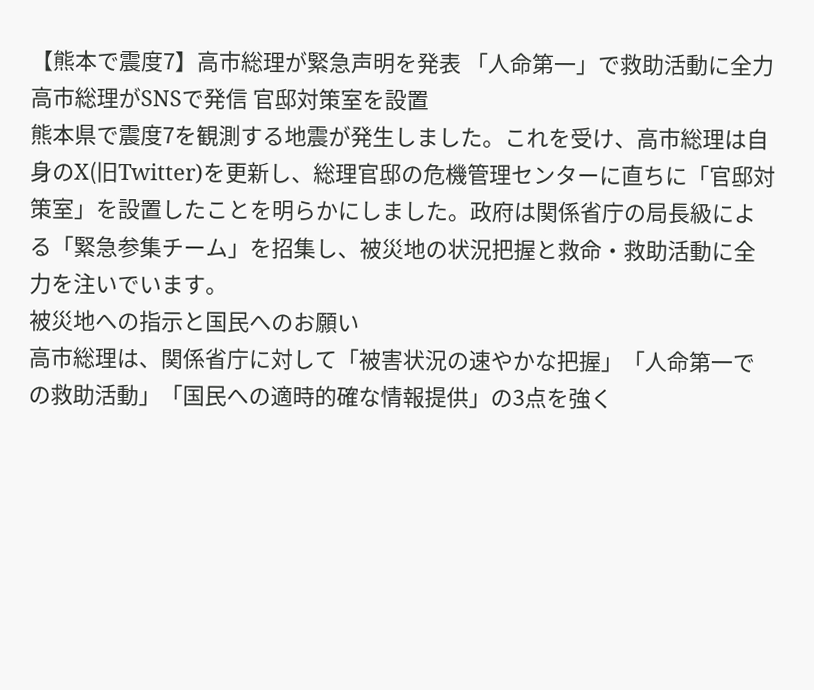【熊本で震度7】高市総理が緊急声明を発表 「人命第一」で救助活動に全力
高市総理がSNSで発信 官邸対策室を設置
熊本県で震度7を観測する地震が発生しました。これを受け、高市総理は自身のX(旧Twitter)を更新し、総理官邸の危機管理センターに直ちに「官邸対策室」を設置したことを明らかにしました。政府は関係省庁の局長級による「緊急参集チーム」を招集し、被災地の状況把握と救命・救助活動に全力を注いでいます。
被災地への指示と国民へのお願い
高市総理は、関係省庁に対して「被害状況の速やかな把握」「人命第一での救助活動」「国民への適時的確な情報提供」の3点を強く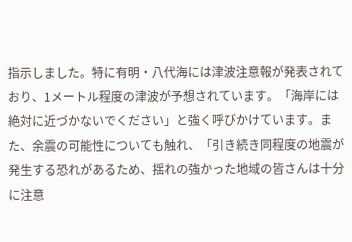指示しました。特に有明・八代海には津波注意報が発表されており、1メートル程度の津波が予想されています。「海岸には絶対に近づかないでください」と強く呼びかけています。また、余震の可能性についても触れ、「引き続き同程度の地震が発生する恐れがあるため、揺れの強かった地域の皆さんは十分に注意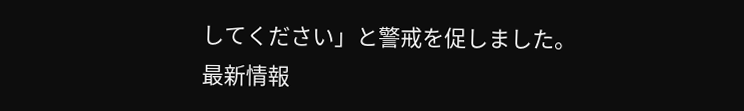してください」と警戒を促しました。
最新情報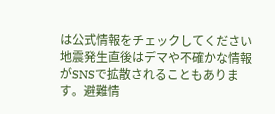は公式情報をチェックしてください
地震発生直後はデマや不確かな情報がSNSで拡散されることもあります。避難情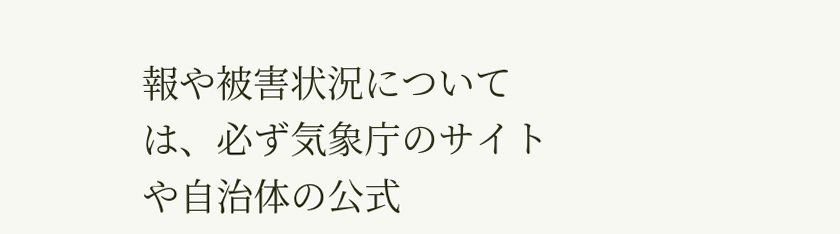報や被害状況については、必ず気象庁のサイトや自治体の公式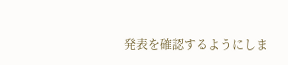発表を確認するようにしま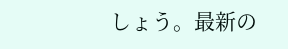しょう。最新の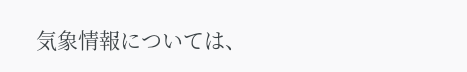気象情報については、